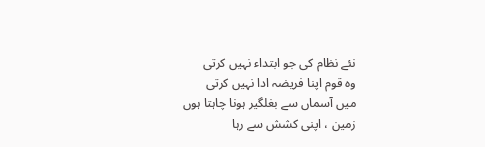نئے نظام کی جو ابتداء نہیں کرتی
وہ قوم اپنا فریضہ ادا نہیں کرتی
میں آسماں سے بغلگیر ہونا چاہتا ہوں
زمین ، اپنی کشش سے رہا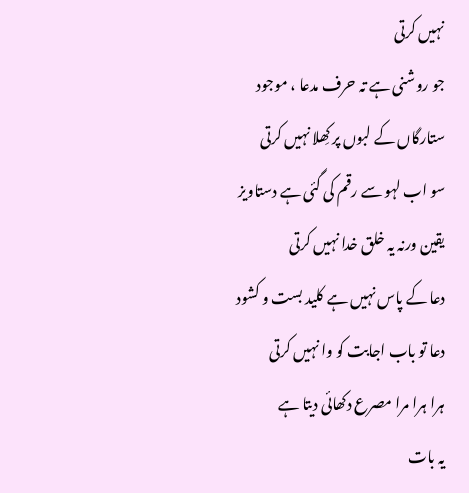نہیں کرتی
جو روشنی ہے تہ حرف مدعا ، موجود
ستارگاں کے لبوں پر کِھلا نہیں کرتی
سو اب لہو سے رقم کی گئی ہے دستاویز
یقین ورنہ یہ خلق خدا نہیں کرتی
دعا کے پاس نہیں ہے کلید بست و کشود
دعا تو باب اجابت کو وا نہیں کرتی
ہرا ہرا مرا مصرع دکھائی دیتا ہے
یہ بات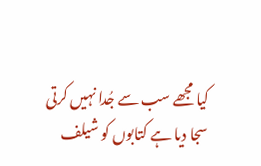کیا مجھے سب سے جُدا نہیں کرتی
سجا دیا ہے کتابوں کو شیلف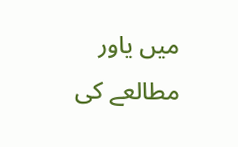میں یاور
مطالعے کی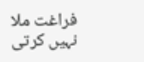فراغت ملا نہیں کرتی